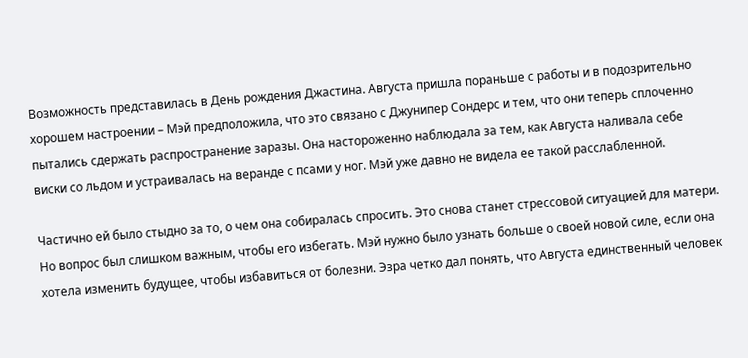Возможность представилась в День рождения Джастина. Августа пришла пораньше с работы и в подозрительно хорошем настроении – Мэй предположила, что это связано с Джунипер Сондерс и тем, что они теперь сплоченно пытались сдержать распространение заразы. Она настороженно наблюдала за тем, как Августа наливала себе виски со льдом и устраивалась на веранде с псами у ног. Мэй уже давно не видела ее такой расслабленной.

Частично ей было стыдно за то, о чем она собиралась спросить. Это снова станет стрессовой ситуацией для матери. Но вопрос был слишком важным, чтобы его избегать. Мэй нужно было узнать больше о своей новой силе, если она хотела изменить будущее, чтобы избавиться от болезни. Эзра четко дал понять, что Августа единственный человек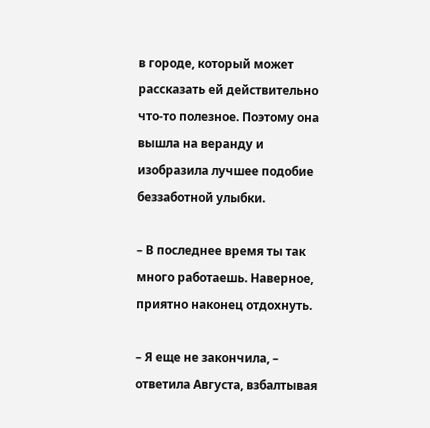в городе, который может рассказать ей действительно что-то полезное. Поэтому она вышла на веранду и изобразила лучшее подобие беззаботной улыбки.

– В последнее время ты так много работаешь. Наверное, приятно наконец отдохнуть.

– Я еще не закончила, – ответила Августа, взбалтывая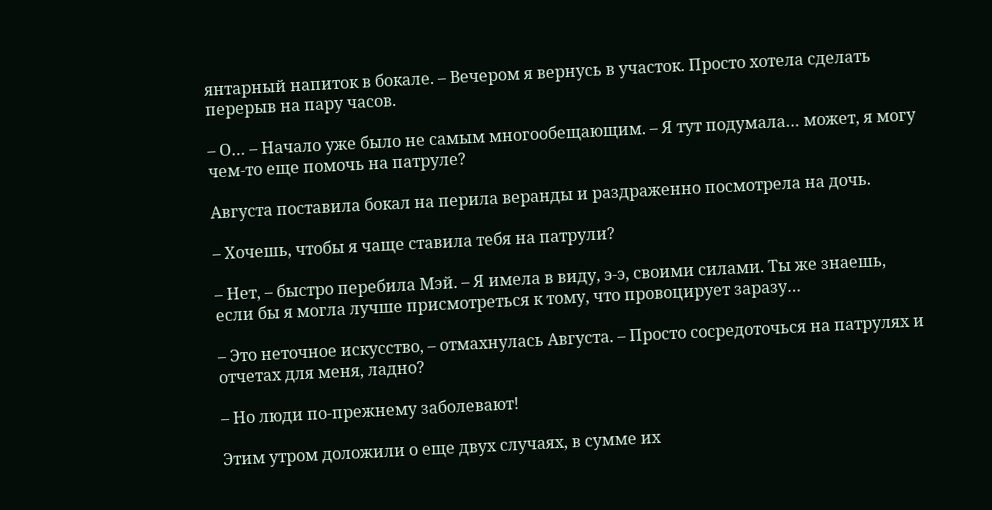янтарный напиток в бокале. – Вечером я вернусь в участок. Просто хотела сделать перерыв на пару часов.

– О… – Начало уже было не самым многообещающим. – Я тут подумала… может, я могу чем-то еще помочь на патруле?

Августа поставила бокал на перила веранды и раздраженно посмотрела на дочь.

– Хочешь, чтобы я чаще ставила тебя на патрули?

– Нет, – быстро перебила Мэй. – Я имела в виду, э-э, своими силами. Ты же знаешь, если бы я могла лучше присмотреться к тому, что провоцирует заразу…

– Это неточное искусство, – отмахнулась Августа. – Просто сосредоточься на патрулях и отчетах для меня, ладно?

– Но люди по-прежнему заболевают!

Этим утром доложили о еще двух случаях, в сумме их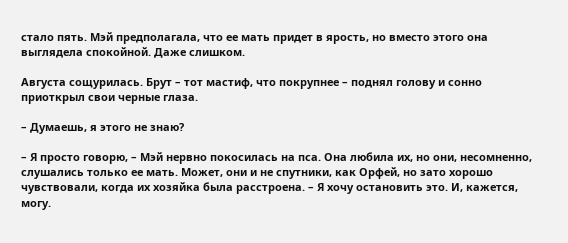стало пять. Мэй предполагала, что ее мать придет в ярость, но вместо этого она выглядела спокойной. Даже слишком.

Августа сощурилась. Брут – тот мастиф, что покрупнее – поднял голову и сонно приоткрыл свои черные глаза.

– Думаешь, я этого не знаю?

– Я просто говорю, – Мэй нервно покосилась на пса. Она любила их, но они, несомненно, слушались только ее мать. Может, они и не спутники, как Орфей, но зато хорошо чувствовали, когда их хозяйка была расстроена. – Я хочу остановить это. И, кажется, могу.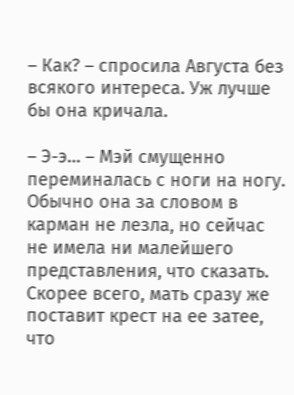– Как? – спросила Августа без всякого интереса. Уж лучше бы она кричала.

– Э-э… – Мэй смущенно переминалась с ноги на ногу. Обычно она за словом в карман не лезла, но сейчас не имела ни малейшего представления, что сказать. Скорее всего, мать сразу же поставит крест на ее затее, что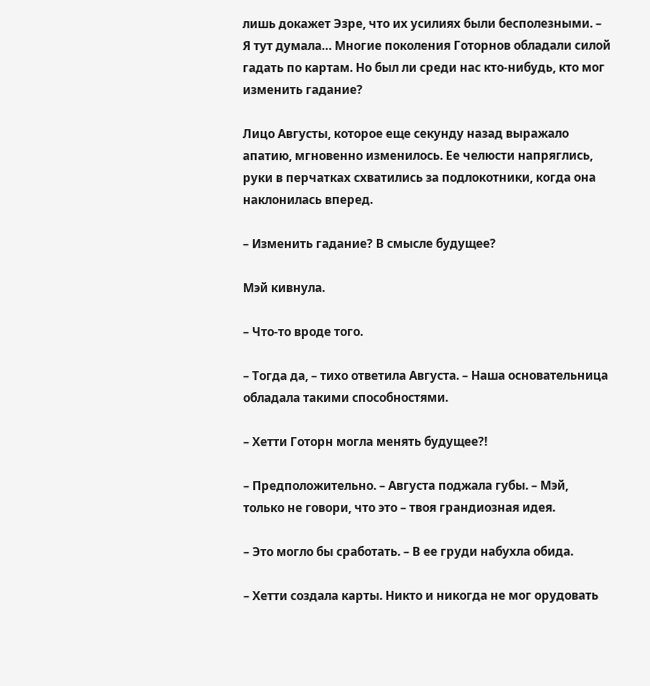лишь докажет Эзре, что их усилиях были бесполезными. – Я тут думала… Многие поколения Готорнов обладали силой гадать по картам. Но был ли среди нас кто-нибудь, кто мог изменить гадание?

Лицо Августы, которое еще секунду назад выражало апатию, мгновенно изменилось. Ее челюсти напряглись, руки в перчатках схватились за подлокотники, когда она наклонилась вперед.

– Изменить гадание? В смысле будущее?

Мэй кивнула.

– Что-то вроде того.

– Тогда да, – тихо ответила Августа. – Наша основательница обладала такими способностями.

– Хетти Готорн могла менять будущее?!

– Предположительно. – Августа поджала губы. – Мэй, только не говори, что это – твоя грандиозная идея.

– Это могло бы сработать. – В ее груди набухла обида.

– Хетти создала карты. Никто и никогда не мог орудовать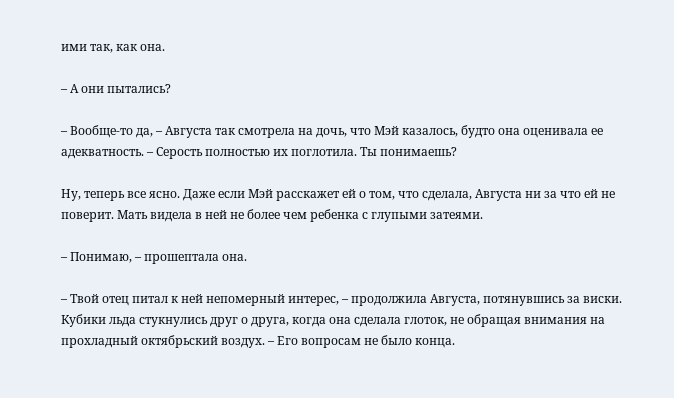ими так, как она.

– А они пытались?

– Вообще-то да, – Августа так смотрела на дочь, что Мэй казалось, будто она оценивала ее адекватность. – Серость полностью их поглотила. Ты понимаешь?

Ну, теперь все ясно. Даже если Мэй расскажет ей о том, что сделала, Августа ни за что ей не поверит. Мать видела в ней не более чем ребенка с глупыми затеями.

– Понимаю, – прошептала она.

– Твой отец питал к ней непомерный интерес, – продолжила Августа, потянувшись за виски. Кубики льда стукнулись друг о друга, когда она сделала глоток, не обращая внимания на прохладный октябрьский воздух. – Его вопросам не было конца.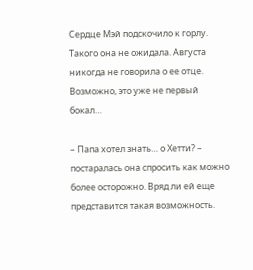Сердце Мэй подскочило к горлу. Такого она не ожидала. Августа никогда не говорила о ее отце. Возможно, это уже не первый бокал…

– Папа хотел знать… о Хетти? – постаралась она спросить как можно более осторожно. Вряд ли ей еще представится такая возможность.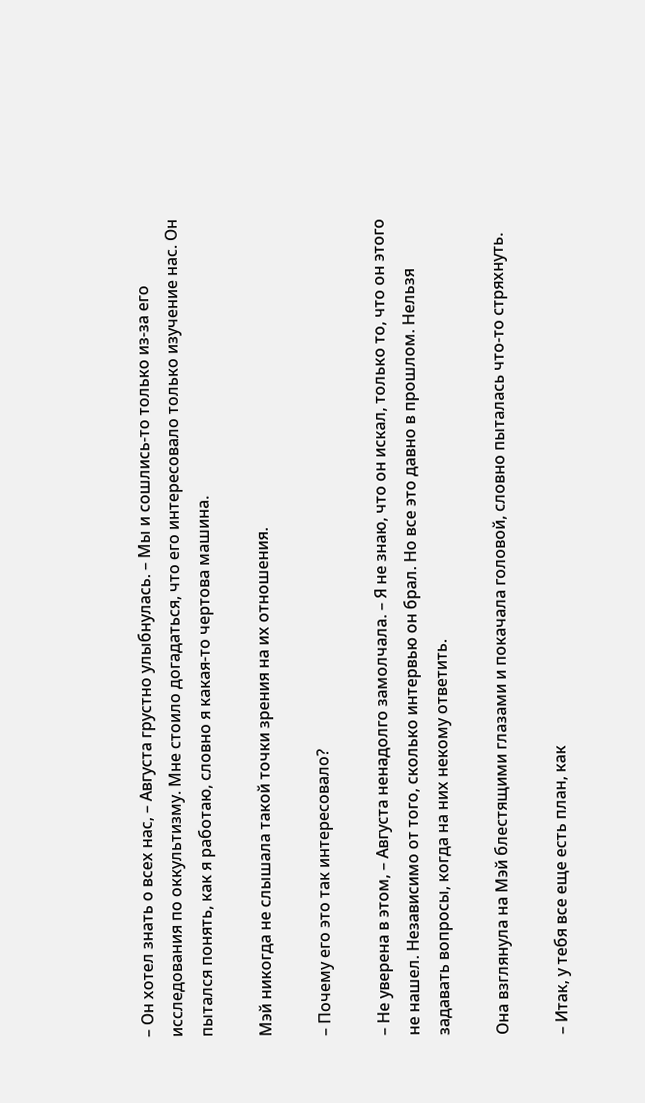– Он хотел знать о всех нас, – Августа грустно улыбнулась. – Мы и сошлись-то только из-за его исследования по оккультизму. Мне стоило догадаться, что его интересовало только изучение нас. Он пытался понять, как я работаю, словно я какая-то чертова машина.

Мэй никогда не слышала такой точки зрения на их отношения.

– Почему его это так интересовало?

– Не уверена в этом, – Августа ненадолго замолчала. – Я не знаю, что он искал, только то, что он этого не нашел. Независимо от того, сколько интервью он брал. Но все это давно в прошлом. Нельзя задавать вопросы, когда на них некому ответить.

Она взглянула на Мэй блестящими глазами и покачала головой, словно пыталась что-то стряхнуть.

– Итак, у тебя все еще есть план, как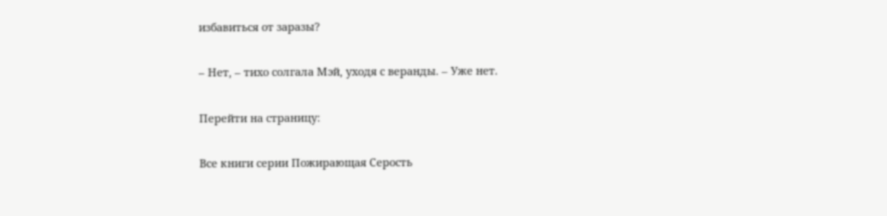избавиться от заразы?

– Нет, – тихо солгала Мэй, уходя с веранды. – Уже нет.

Перейти на страницу:

Все книги серии Пожирающая Серость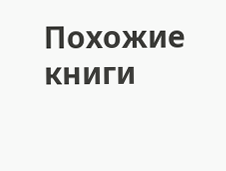Похожие книги